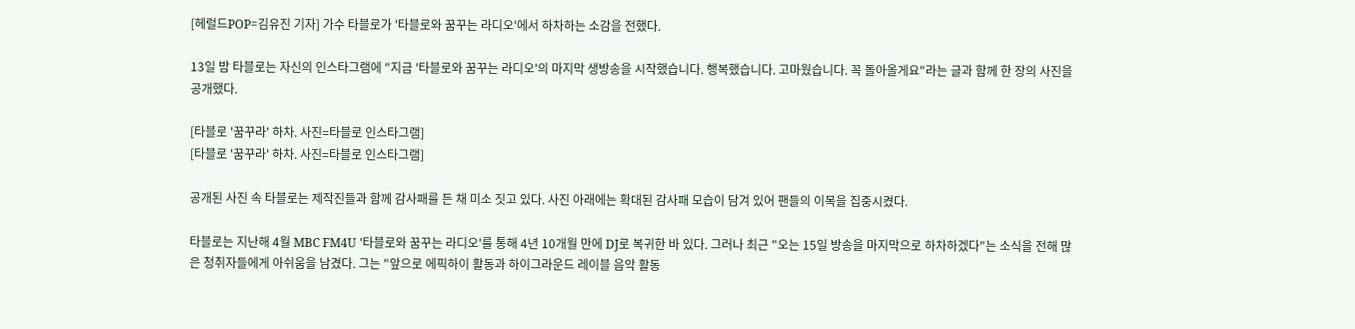[헤럴드POP=김유진 기자] 가수 타블로가 '타블로와 꿈꾸는 라디오'에서 하차하는 소감을 전했다.

13일 밤 타블로는 자신의 인스타그램에 "지금 '타블로와 꿈꾸는 라디오'의 마지막 생방송을 시작했습니다. 행복했습니다. 고마웠습니다. 꼭 돌아올게요"라는 글과 함께 한 장의 사진을 공개했다.

[타블로 '꿈꾸라' 하차. 사진=타블로 인스타그램]
[타블로 '꿈꾸라' 하차. 사진=타블로 인스타그램]

공개된 사진 속 타블로는 제작진들과 함께 감사패를 든 채 미소 짓고 있다. 사진 아래에는 확대된 감사패 모습이 담겨 있어 팬들의 이목을 집중시켰다.

타블로는 지난해 4월 MBC FM4U '타블로와 꿈꾸는 라디오'를 통해 4년 10개월 만에 DJ로 복귀한 바 있다. 그러나 최근 "오는 15일 방송을 마지막으로 하차하겠다"는 소식을 전해 많은 청취자들에게 아쉬움을 남겼다. 그는 "앞으로 에픽하이 활동과 하이그라운드 레이블 음악 활동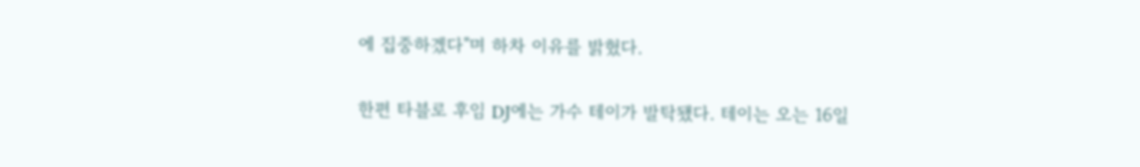에 집중하겠다"며 하차 이유를 밝혔다.

한편 타블로 후임 DJ에는 가수 테이가 발탁됐다. 테이는 오는 16일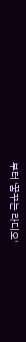부터 '꿈꾸는 라디오'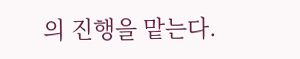의 진행을 맡는다.